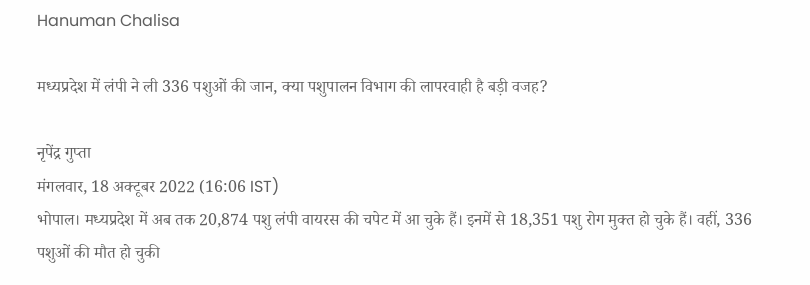Hanuman Chalisa

मध्यप्रदेश में लंपी ने ली 336 पशुओं की जान, क्या पशुपालन विभाग की लापरवाही है बड़ी वजह?

नृपेंद्र गुप्ता
मंगलवार, 18 अक्टूबर 2022 (16:06 IST)
भोपाल। मध्यप्रदेश में अब तक 20,874 पशु लंपी वायरस की चपेट में आ चुके हैं। इनमें से 18,351 पशु रोग मुक्त हो चुके हैं। वहीं, 336 पशुओं की मौत हो चुकी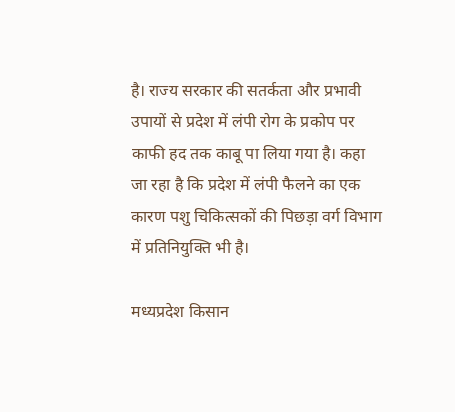है। राज्य सरकार की सतर्कता और प्रभावी उपायों से प्रदेश में लंपी रोग के प्रकोप पर काफी हद तक काबू पा लिया गया है। कहा जा रहा है कि प्रदेश में लंपी फैलने का एक कारण पशु चिकित्सकों की पिछड़ा वर्ग विभाग में प्रतिनियुक्ति भी है।

मध्यप्रदेश किसान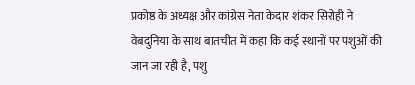प्रकोष्ठ के अध्यक्ष और कांग्रेस नेता केदार शंकर सिरोही ने वेबदुनिया के साथ बातचीत में कहा कि कई स्थानों पर पशुओं की जान जा रही है, पशु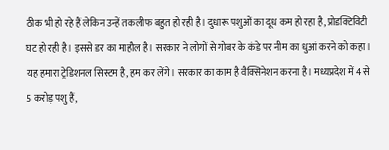ठीक भी हो रहे हैं लेकिन उन्हें तकलीफ बहुत हो रही है। दुधारू पशुओं का दूध कम हो रहा है, प्रोडक्टिविटी घट हो रही है। इससे डर का माहौल है। सरकार ने लोगों से गोबर के कंडे पर नीम का धुआं करने को कहा। यह हमारा ट्रेडिशनल सिस्टम है, हम कर लेंगे। सरकार का काम है वैक्सिनेशन करना है। मध्यप्रदेश में 4 से 5 करोड़ पशु हैं,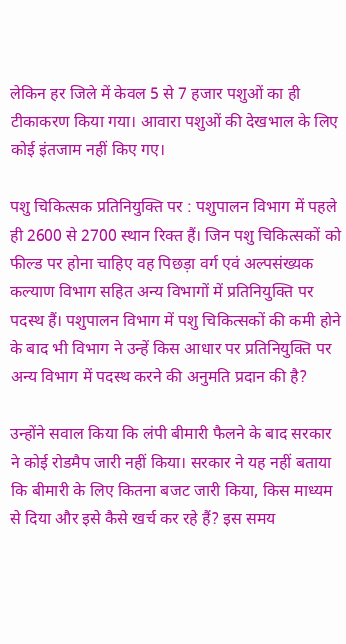लेकिन हर जिले में केवल 5 से 7 हजार पशुओं का ही टीकाकरण किया गया। आवारा पशुओं की देखभाल के लिए कोई इंतजाम नहीं किए गए।

पशु चिकित्सक प्रतिनियुक्ति पर : पशुपालन विभाग में पहले ही 2600 से 2700 स्थान रिक्त हैं। जिन पशु चिकित्सकों को फील्ड पर होना चाहिए वह पिछड़ा वर्ग एवं अल्पसंख्यक कल्याण विभाग सहित अन्य विभागों में प्रतिनियुक्ति पर पदस्थ हैं। पशुपालन विभाग में पशु चिकित्सकों की कमी होने के बाद भी विभाग ने उन्हें किस आधार पर प्रतिनियुक्ति पर अन्य विभाग में पदस्थ करने की अनुमति प्रदान की है?

उन्होंने सवाल किया कि लंपी बीमारी फैलने के बाद सरकार ने कोई रोडमैप जारी नहीं किया। सरकार ने यह नहीं बताया कि बीमारी के लिए कितना बजट जारी किया, किस माध्यम से दिया और इसे कैसे खर्च कर रहे हैं? इस समय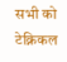सभी को टेक्निकल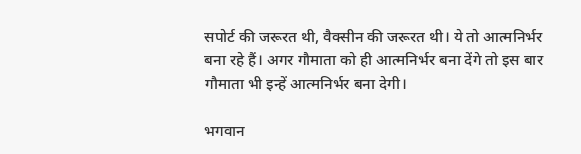सपोर्ट की जरूरत थी, वैक्सीन की जरूरत थी। ये तो आत्मनिर्भर बना रहे हैं। अगर गौमाता को ही आत्मनिर्भर बना देंगे तो इस बार गौमाता भी इन्हें आत्मनिर्भर बना देगी।

भगवान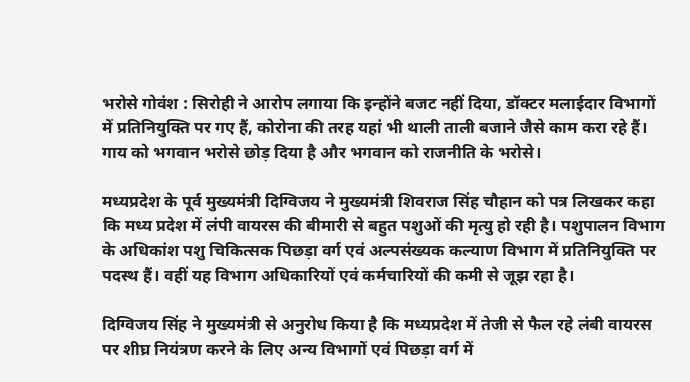भरोसे गोवंश : सिरोही ने आरोप लगाया कि इन्होंने बजट नहीं दिया, डॉक्टर मलाईदार विभागों में प्रतिनियुक्ति पर गए हैं, कोरोना की तरह यहां भी थाली ताली बजाने जैसे काम करा रहे हैं। गाय को भगवान भरोसे छोड़ दिया है और भगवान को राजनीति के भरोसे।

मध्यप्रदेश के पूर्व मुख्‍यमंत्री दिग्विजय ने मुख्यमंत्री शिवराज सिंह चौहान को पत्र लिखकर कहा कि मध्य प्रदेश में लंपी वायरस की बीमारी से बहुत पशुओं की मृत्यु हो रही है। पशुपालन विभाग के अधिकांश पशु चिकित्सक पिछड़ा वर्ग एवं अल्पसंख्यक कल्याण विभाग में प्रतिनियुक्ति पर पदस्थ हैं। वहीं यह विभाग अधिकारियों एवं कर्मचारियों की कमी से जूझ रहा है।

दिग्विजय सिंह ने मुख्यमंत्री से अनुरोध किया है कि मध्यप्रदेश में तेजी से फैल रहे लंबी वायरस पर शीघ्र नियंत्रण करने के लिए अन्य विभागों एवं पिछड़ा वर्ग में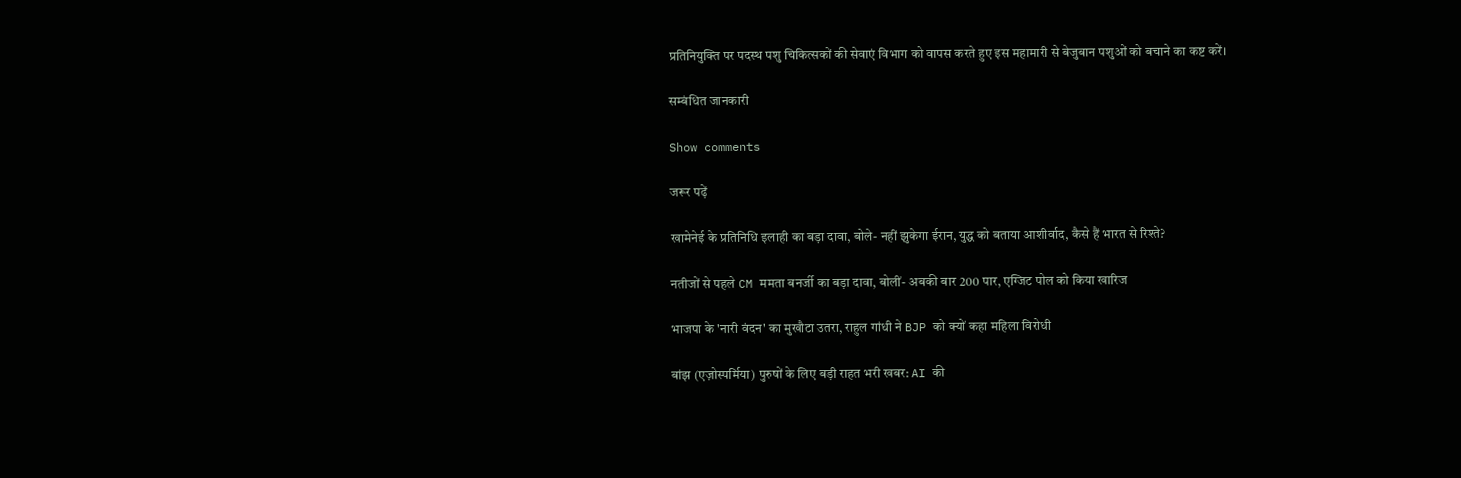प्रतिनियुक्ति पर पदस्थ पशु चिकित्सकों की सेवाएं विभाग को वापस करते हुए इस महामारी से बेजुबान पशुओं को बचाने का कष्ट करें।

सम्बंधित जानकारी

Show comments

जरूर पढ़ें

खामेनेई के प्रतिनिधि इलाही का बड़ा दावा, बोले- नहीं झुकेगा ईरान, युद्ध को बताया आशीर्वाद, कैसे हैं भारत से रिश्‍ते?

नतीजों से पहले CM ममता बनर्जी का बड़ा दावा, बोलीं- अबकी बार 200 पार, एग्जिट पोल को किया खारिज

भाजपा के 'नारी वंदन' का मुखौटा उतरा, राहुल गांधी ने BJP को क्यों कहा महिला विरोधी

बांझ (एज़ोस्पर्मिया) पुरुषों के लिए बड़ी राहत भरी खबर: AI की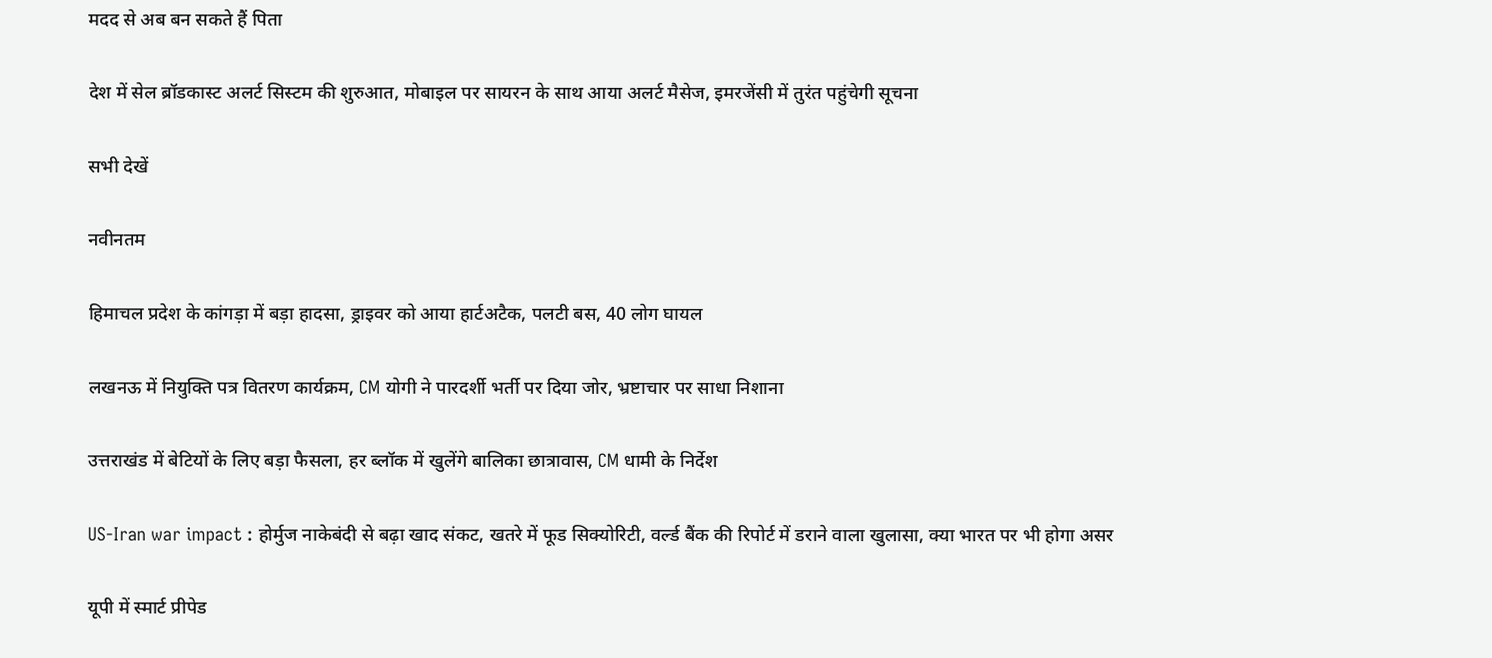मदद से अब बन सकते हैं पिता

देश में सेल ब्रॉडकास्ट अलर्ट सिस्टम की शुरुआत, मोबाइल पर सायरन के साथ आया अलर्ट मैसेज, इमरजेंसी में तुरंत पहुंचेगी सूचना

सभी देखें

नवीनतम

हिमाचल प्रदेश के कांगड़ा में बड़ा हादसा, ड्राइवर को आया हार्टअटैक, पलटी बस, 40 लोग घायल

लखनऊ में नियुक्ति पत्र वितरण कार्यक्रम, CM योगी ने पारदर्शी भर्ती पर दिया जोर, भ्रष्टाचार पर साधा निशाना

उत्तराखंड में बेटियों के लिए बड़ा फैसला, हर ब्लॉक में खुलेंगे बालिका छात्रावास, CM धामी के निर्देश

US-Iran war impact : होर्मुज नाकेबंदी से बढ़ा खाद संकट, खतरे में फूड सिक्योरिटी, वर्ल्ड बैंक की रिपोर्ट में डराने वाला खुलासा, क्या भारत पर भी होगा असर

यूपी में स्मार्ट प्रीपेड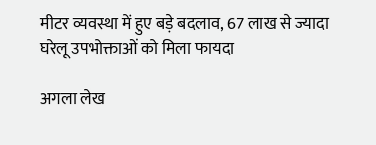मीटर व्यवस्था में हुए बड़े बदलाव, 67 लाख से ज्यादा घरेलू उपभोक्ताओं को मिला फायदा

अगला लेख